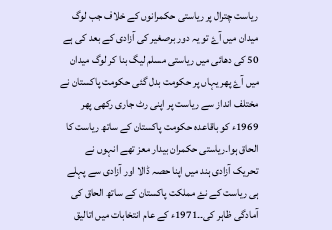ریاست چترال پر ریاستی حکمرانوں کے خلاف جب لوگ میدان میں آۓ تو یہ دور برصغیر کی آزادی کے بعد کی ہے 50 کی دھائی میں ریاستی مسلم لیگ بنا کر لوگ میدان میں آۓ پھر یہاں پر حکومت بدل گئی حکومت پاکستان نے مختلف انداز سے ریاست پر اپنی رٹ جاری رکھی پھر 1969ء کو باقاعدہ حکومت پاکستان کے ساتھ ریاست کا الحاق ہوا۔ریاستی حکمران بیدار معز تھے انہوں نے تحریک آزادی ہند میں اپنا حصہ ڈالا اور آزادی سے پہلے ہی ریاست کے نۓ مملکت پاکستان کے ساتھ الحاق کی آمادگی ظاہر کی۔۔1971ء کے عام انتخابات میں اتالیق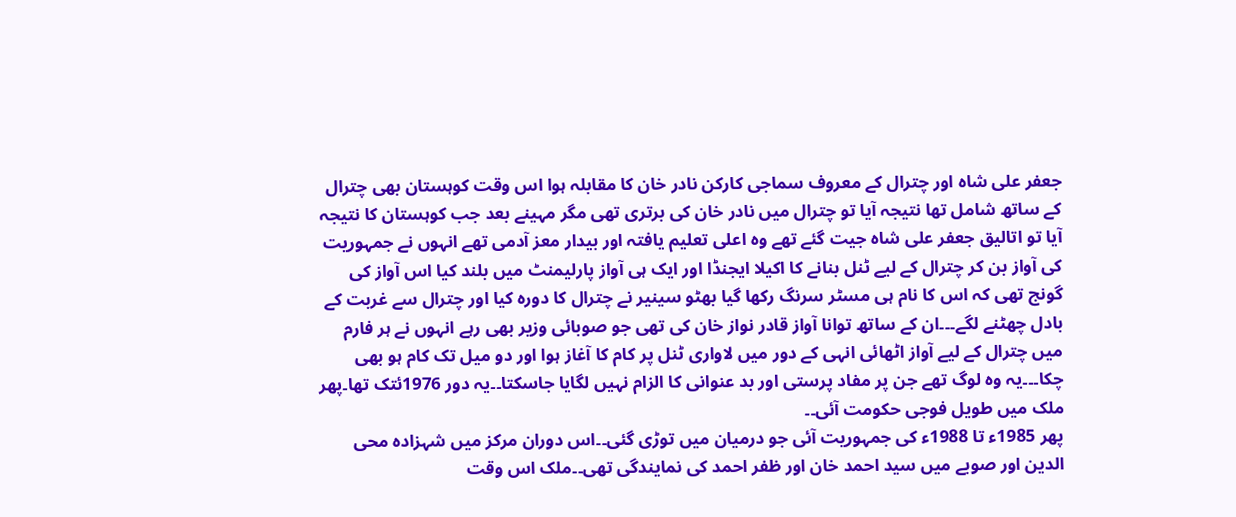جعفر علی شاہ اور چترال کے معروف سماجی کارکن نادر خان کا مقابلہ ہوا اس وقت کوہستان بھی چترال کے ساتھ شامل تھا نتیجہ آیا تو چترال میں نادر خان کی برتری تھی مگر مہینے بعد جب کوہستان کا نتیجہ آیا تو اتالیق جعفر علی شاہ جیت گئے تھے وہ اعلی تعلیم یافتہ اور بیدار معز آدمی تھے انہوں نے جمہوریت کی آواز بن کر چترال کے لیے ٹنل بنانے کا اکیلا ایجنڈا اور ایک ہی آواز پارلیمنٹ میں بلند کیا اس آواز کی گونج تھی کہ اس کا نام ہی مسٹر سرنگ رکھا گیا بھٹو سینیر نے چترال کا دورہ کیا اور چترال سے غربت کے بادل چھٹنے لگے۔۔۔ان کے ساتھ توانا آواز قادر نواز خان کی تھی جو صوبائی وزیر بھی رہے انہوں نے ہر فارم میں چترال کے لیے آواز اٹھائی انہی کے دور میں لاواری ٹنل پر کام کا آغاز ہوا اور دو میل تک کام ہو بھی چکا۔۔۔یہ وہ لوگ تھے جن پر مفاد پرستی اور بد عنوانی کا الزام نہیں لگایا جاسکتا۔۔یہ دور 1976ئتک تھا۔پھر ملک میں طویل فوجی حکومت آئی۔۔
پھر 1985ء تا 1988ء کی جمہوریت آئی جو درمیان میں توڑی گئی۔۔اس دوران مرکز میں شہزادہ محی الدین اور صوبے میں سید احمد خان اور ظفر احمد کی نمایندگی تھی۔۔ملک اس وقت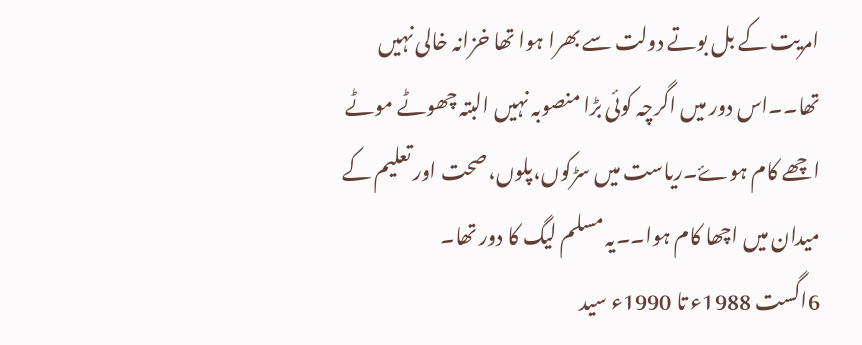امریت کے بل بوتے دولت سے بھرا ہوا تھا خزانہ خالی نہیں تھا۔۔اس دور میں اگرچہ کوئی بڑا منصوبہ نہیں البتہ چھوٹے موٹے اچھے کام ہوۓ۔ریاست میں سڑکوں،پلوں،صحت اور تعلیم کے میدان میں اچھا کام ہوا۔۔یہ مسلم لیگ کا دور تھا۔
6اگست 1988ء تا 1990ء سید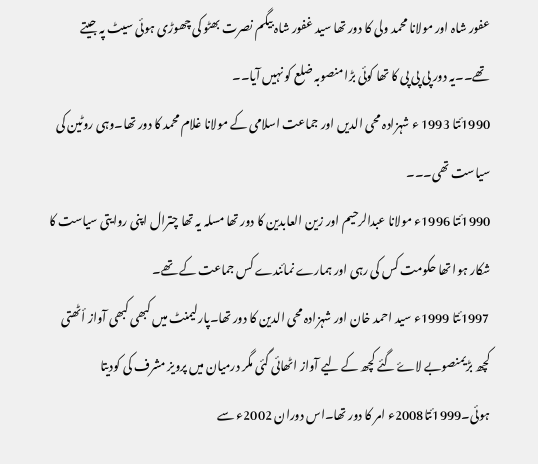عفور شاہ اور مولانا محمد ولی کا دور تھا سید غفور شاہ بیگم نصرت بھٹو کی چھوڑی ہوئی سیٹ پہ جیتے تھے۔۔یہ دور پی پی پی کا تھا کوئی بڑا منصوبہ ضلع کو نہیں آیا۔۔
1990ئتا 1993 ء شہزادہ محی الدیں اور جماعت اسلامی کے مولانا غلام محمد کا دور تھا۔وہی روٹین کی سیاست تھی۔۔۔
1990ئتا 1996ء مولانا عبدالرحیم اور زین العابدین کا دور تھا مسلہ یہ تھا چترال اپنی روایتی سیاست کا شکار ہوا تھا حکومت کس کی رہی اور ہمارے نمائندے کس جماعت کے تھے۔
1997ئتا 1999ء سید احمد خان اور شہزادہ محی الدین کا دور تھا۔پارلیمنٹ میں کبھی کبھی آواز أٹھتی کچھ بڑیمنصوبے لاۓ گئے کچھ کے لیے آواز اٹھائی گئی مگر درمیان میں پرویز مشرف کی کودیتا ہوئی۔1999ئتا2008ء امر کا دور تھا۔اس دوران 2002ء سے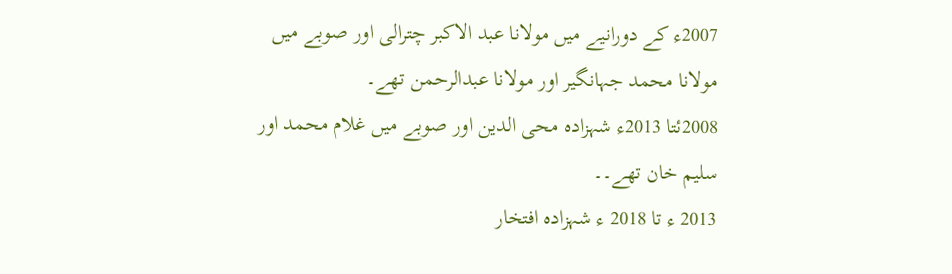2007ء کے دورانیے میں مولانا عبد الاکبر چترالی اور صوبے میں مولانا محمد جہانگیر اور مولانا عبدالرحمن تھے۔
2008ئتا 2013ء شہزادہ محی الدین اور صوبے میں غلام محمد اور سلیم خان تھے۔۔
2013 ء تا 2018 ء شہزادہ افتخار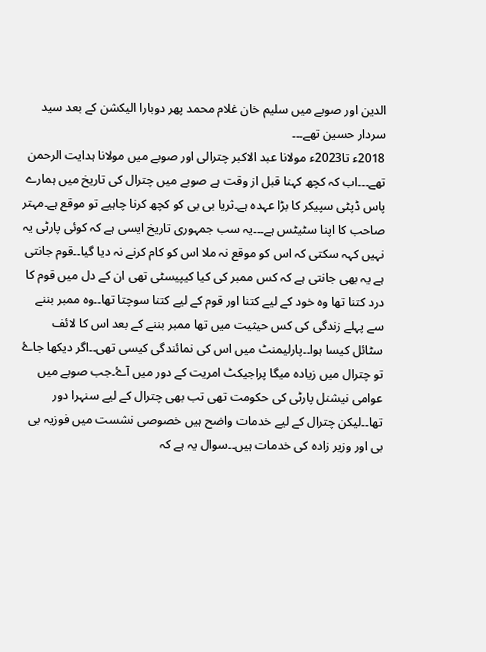الدین اور صوبے میں سلیم خان غلام محمد پھر دوبارا الیکشن کے بعد سید سردار حسین تھے۔۔۔
2018ء تا2023ء مولانا عبد الاکبر چترالی اور صوبے میں مولانا ہدایت الرحمن تھے۔۔۔اب کہ کچھ کہنا قبل از وقت ہے صوبے میں چترال کی تاریخ میں ہمارے پاس ڈپٹی سپیکر کا بڑا عہدہ ہے۔ثریا بی بی کو کچھ کرنا چاہیے تو موقع ہے۔مہتر صاحب کا اپنا سٹیٹس ہے۔۔۔یہ سب جمہوری تاریخ ایسی ہے کہ کوئی پارٹی یہ نہیں کہہ سکتی کہ اس کو موقع نہ ملا اس کو کام کرنے نہ دیا گیا۔۔قوم جانتی ہے یہ بھی جانتی ہے کہ کس ممبر کی کیا کیپیسٹی تھی ان کے دل میں قوم کا درد کتنا تھا وہ خود کے لیے کتنا اور قوم کے لیے کتنا سوچتا تھا۔۔وہ ممبر بننے سے پہلے زندگی کی کس حیثیت میں تھا ممبر بننے کے بعد اس کا لائف سٹائل کیسا ہوا۔۔پارلیمنٹ میں اس کی نمائندگی کیسی تھی۔۔اگر دیکھا جاۓ تو چترال میں زیادہ میگا پراجیکٹ امریت کے دور میں آۓ۔جب صوبے میں عوامی نیشنل پارٹی کی حکومت تھی تب بھی چترال کے لیے سنہرا دور تھا۔۔لیکن چترال کے لیے خدمات واضح ہیں خصوصی نشست میں فوزیہ بی بی اور وزیر زادہ کی خدمات ہیں۔۔سوال یہ ہے کہ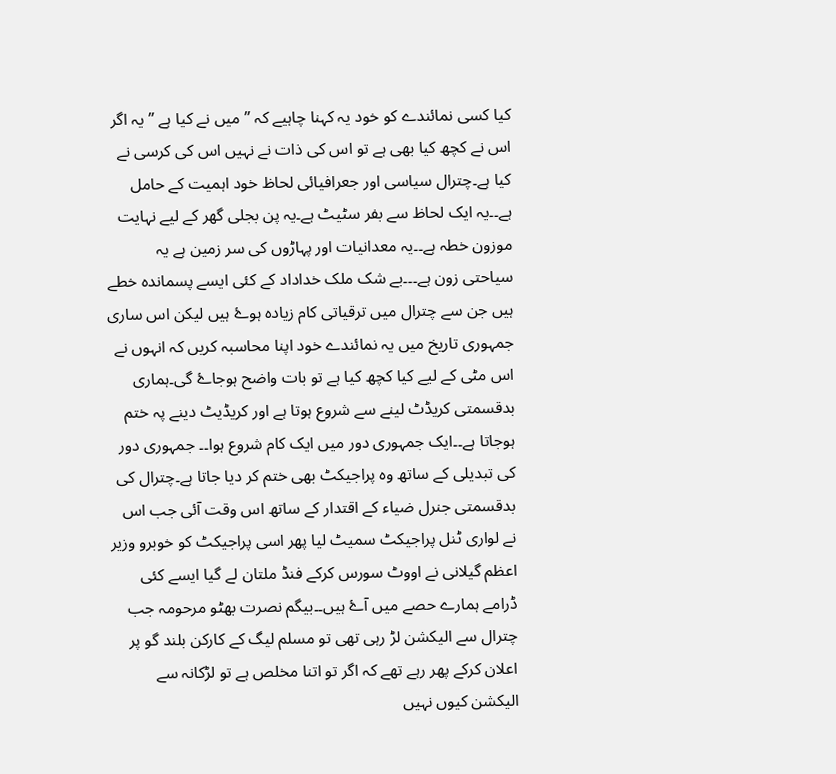کیا کسی نمائندے کو خود یہ کہنا چاہیے کہ ” میں نے کیا ہے ” یہ اگر اس نے کچھ کیا بھی ہے تو اس کی ذات نے نہیں اس کی کرسی نے کیا ہے۔چترال سیاسی اور جعرافیائی لحاظ خود اہمیت کے حامل ہے۔۔یہ ایک لحاظ سے بفر سٹیٹ ہے۔یہ پن بجلی گھر کے لیے نہایت موزون خطہ ہے۔۔یہ معدانیات اور پہاڑوں کی سر زمین ہے یہ سیاحتی زون ہے۔۔۔بے شک ملک خداداد کے کئی ایسے پسماندہ خطے ہیں جن سے چترال میں ترقیاتی کام زیادہ ہوۓ ہیں لیکن اس ساری جمہوری تاریخ میں یہ نمائندے خود اپنا محاسبہ کریں کہ انہوں نے اس مٹی کے لیے کیا کچھ کیا ہے تو بات واضح ہوجاۓ گی۔ہماری بدقسمتی کریڈٹ لینے سے شروع ہوتا ہے اور کریڈیٹ دینے پہ ختم ہوجاتا ہے۔۔ایک جمہوری دور میں ایک کام شروع ہوا۔۔ جمہوری دور کی تبدیلی کے ساتھ وہ پراجیکٹ بھی ختم کر دیا جاتا ہے۔چترال کی بدقسمتی جنرل ضیاء کے اقتدار کے ساتھ اس وقت آئی جب اس نے لواری ٹنل پراجیکٹ سمیٹ لیا پھر اسی پراجیکٹ کو خوبرو وزیر اعظم گیلانی نے اووٹ سورس کرکے فنڈ ملتان لے گیا ایسے کئی ڈرامے ہمارے حصے میں آۓ ہیں۔۔بیگم نصرت بھٹو مرحومہ جب چترال سے الیکشن لڑ رہی تھی تو مسلم لیگ کے کارکن بلند گو پر اعلان کرکے پھر رہے تھے کہ اگر تو اتنا مخلص ہے تو لڑکانہ سے الیکشن کیوں نہیں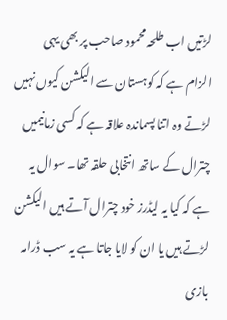لڑتیں اب طلحہ محمود صاحب پر بھی یہی الزام ہے کہ کوہستان سے الیکشن کیوں نہیں لڑتے وہ اتنا پسماندہ علاقہ ہے کہ کسی زمانیمیں چترال کے ساتھ انتخابی حلقہ تھا۔ سوال یہ ہے کہ کیا یہ لیڈرز خود چترال آتے ہیں الیکشن لڑتے ہیں یا ان کو لایا جاتا ہے یہ سب ڈرامہ بازی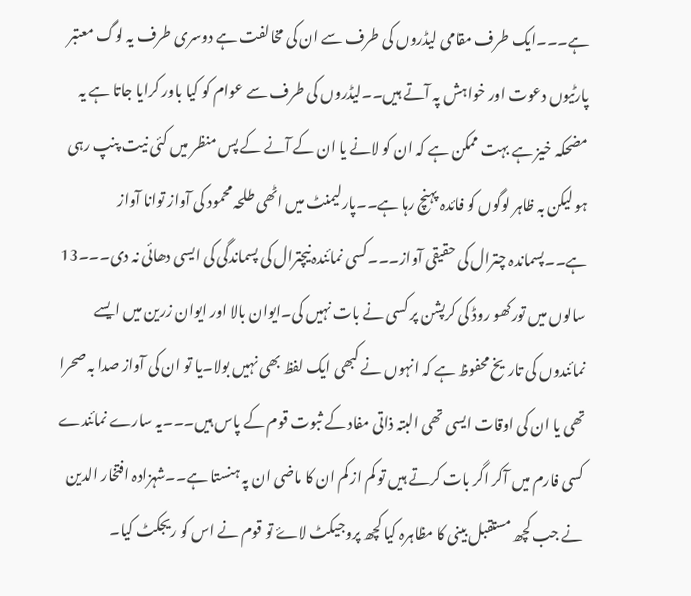ہے۔۔۔ایک طرف مقامی لیڈروں کی طرف سے ان کی مخالفت ہے دوسری طرف یہ لوگ معتبر پارٹیوں دعوت اور خواہش پہ آتے ہیں۔۔لیڈروں کی طرف سے عوام کو کیا باور کرایا جاتا ہے یہ مضحکہ خیز ہے بہت ممکن ہے کہ ان کو لانے یا ان کے آنے کے پس منظر میں کئی نیت پنپ رہی ہو لیکن بہ ظاہر لوگوں کو فائدہ پہنچ رہا ہے۔۔پارلیمنٹ میں اٹھی طلحہ محمود کی آواز توانا آواز ہے۔۔پسماندہ چترال کی حقیقی آواز۔۔۔کسی نمائندہ نیچترال کی پسماندگی کی ایسی دھائی نہ دی۔۔۔13 سالوں میں تورکھو روڈ کی کرپشن پر کسی نے بات نہیں کی۔ایوان بالا اور ایوان زرین میں ایسے نمائندوں کی تاریخ محفوظ ہے کہ انہوں نے کبھی ایک لفظ بھی نہیں بولا۔یا تو ان کی آواز صدا بہ صحرا تھی یا ان کی اوقات ایسی تھی البتہ ذاتی مفاد کے ثبوت قوم کے پاس ہیں۔۔۔یہ سارے نمائندے کسی فارم میں آکر اگر بات کرتے ہیں تو کم از کم ان کا ماضی ان پہ ہنستا ہے۔۔شہزادہ افتخار الدین نے جب کچھ مستقبل بینی کا مظاہرہ کیا کچھ پروجیکٹ لاۓ تو قوم نے اس کو ریجکٹ کیا۔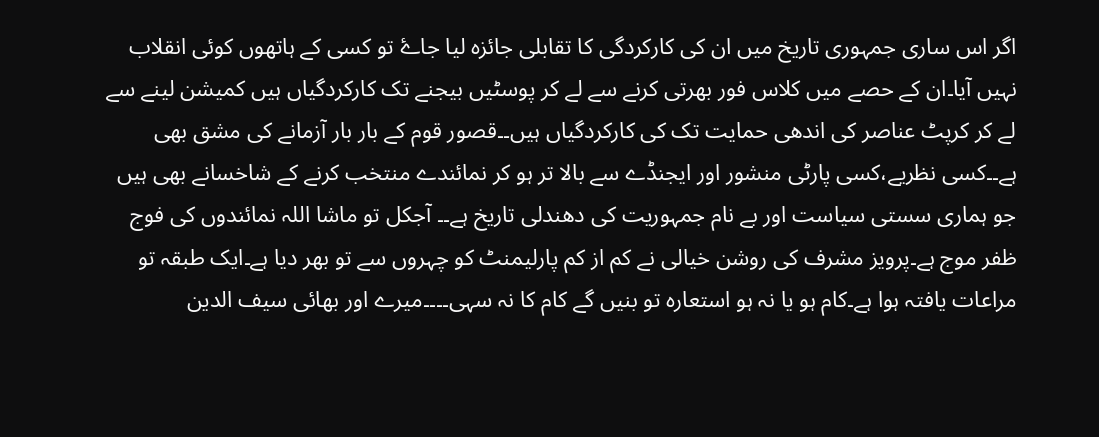اگر اس ساری جمہوری تاریخ میں ان کی کارکردگی کا تقابلی جائزہ لیا جاۓ تو کسی کے ہاتھوں کوئی انقلاب نہیں آیا۔ان کے حصے میں کلاس فور بھرتی کرنے سے لے کر پوسٹیں بیجنے تک کارکردگیاں ہیں کمیشن لینے سے لے کر کرپٹ عناصر کی اندھی حمایت تک کی کارکردگیاں ہیں۔۔قصور قوم کے بار بار آزمانے کی مشق بھی ہے۔۔کسی نظریے،کسی پارٹی منشور اور ایجنڈے سے بالا تر ہو کر نمائندے منتخب کرنے کے شاخسانے بھی ہیں جو ہماری سستی سیاست اور بے نام جمہوریت کی دھندلی تاریخ ہے۔۔ آجکل تو ماشا اللہ نمائندوں کی فوج ظفر موج ہے۔پرویز مشرف کی روشن خیالی نے کم از کم پارلیمنٹ کو چہروں سے تو بھر دیا ہے۔ایک طبقہ تو مراعات یافتہ ہوا ہے۔کام ہو یا نہ ہو استعارہ تو بنیں گے کام کا نہ سہی۔۔۔۔میرے اور بھائی سیف الدین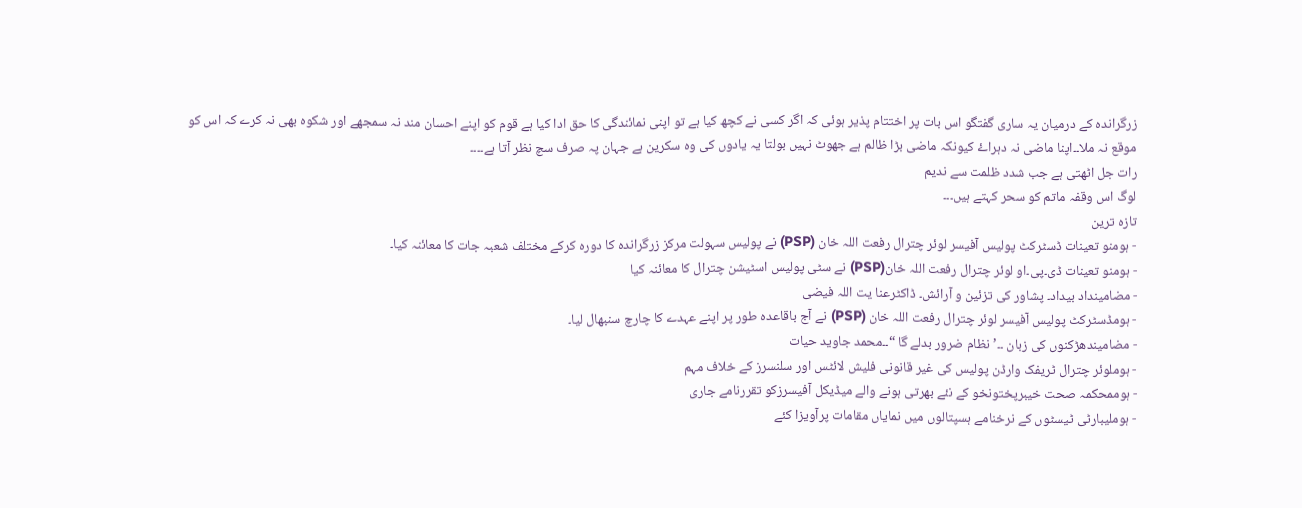زرگراندہ کے درمیان یہ ساری گفتگو اس بات پر اختتام پذیر ہوئی کہ اگر کسی نے کچھ کیا ہے تو اپنی نمائندگی کا حق ادا کیا ہے قوم کو اپنے احسان مند نہ سمجھے اور شکوہ بھی نہ کرے کہ اس کو موقع نہ ملا۔۔اپنا ماضی نہ دہراۓ کیونکہ ماضی بڑا ظالم ہے جھوٹ نہیں بولتا یہ یادوں کی وہ سکرین ہے جہان پہ صرف سچ نظر آتا ہے۔۔۔۔
رات جل اٹھتی ہے جب شدد ظلمت سے ندیم
لوگ اس وقفہ ماتم کو سحر کہتے ہیں۔۔۔
تازہ ترین
- ہومنو تعینات ڈسٹرکٹ پولیس آفیسر لوئر چترال رفعت اللہ خان (PSP) نے پولیس سہولت مرکز زرگراندہ کا دورہ کرکے مختلف شعبہ جات کا معائنہ کیا۔
- ہومنو تعینات ڈی۔پی۔او لوئر چترال رفعت اللہ خان(PSP) نے سٹی پولیس اسٹیشن چترال کا معائنہ کیا
- مضامینداد بیداد۔ پشاور کی تزئین و آرائش۔ ڈاکٹرعنا یت اللہ فیضی
- ہومڈسٹرکٹ پولیس آفیسر لوئر چترال رفعت اللہ خان (PSP) نے آج باقاعدہ طور پر اپنے عہدے کا چارچ سنبھال لیا۔
- مضامیندھڑکنوں کی زبان ۔۔’نظام ضرور بدلے گا “۔۔محمد جاوید حیات
- ہوملوئر چترال ٹریفک وارڈن پولیس کی غیر قانونی فلیش لائٹس اور سلنسرز کے خلاف مہم
- ہوممحکمہ صحت خیبرپختونخو کے نئے بھرتی ہونے والے میڈیکل آفیسرزکو تقررنامے جاری
- ہوملیبارٹی ٹیسٹوں کے نرخنامے ہسپتالوں میں نمایاں مقامات پرآویزا کئے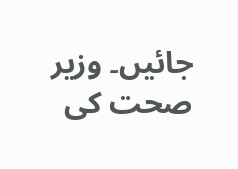جائیں۔ وزیر صحت کی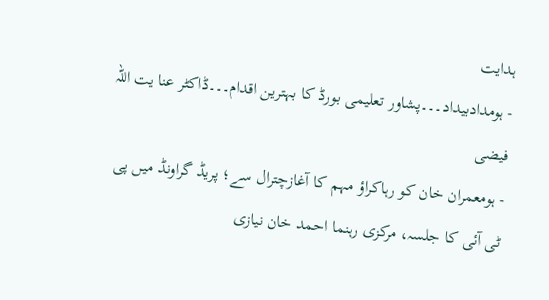ہدایت
- ہومدادبیداد۔۔۔پشاور تعلیمی بورڈ کا بہترین اقدام۔۔۔ڈاکٹر عنا یت اللہ فیضی
- ہومعمران خان کو رہاکراؤ مہم کا آغازچترال سے؛ پریڈ گراونڈ میں پی ٹی آئی کا جلسہ، مرکزی رہنما احمد خان نیازی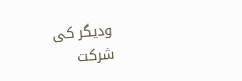ودیگر کی شرکت